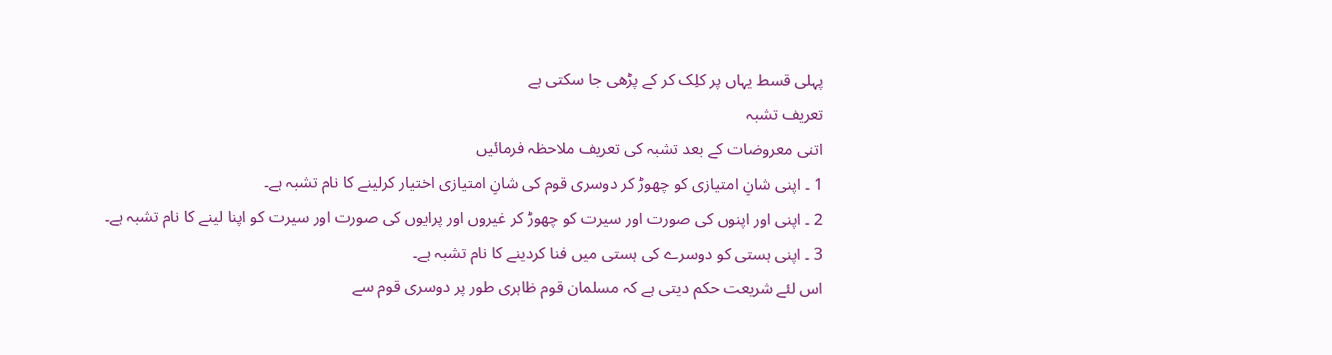پہلی قسط يہاں پر کلِک کر کے پڑھی جا سکتی ہے
تعریف تشبہ
اتنی معروضات کے بعد تشبہ کی تعریف ملاحظہ فرمائیں
1 ۔ اپنی شانِ امتیازی کو چھوڑ کر دوسری قوم کی شانِ امتیازی اختیار کرلینے کا نام تشبہ ہے۔
2 ۔ اپنی اور اپنوں کی صورت اور سیرت کو چھوڑ کر غیروں اور پرایوں کی صورت اور سیرت کو اپنا لینے کا نام تشبہ ہے۔
3 ۔ اپنی ہستی کو دوسرے کی ہستی میں فنا کردینے کا نام تشبہ ہے۔
اس لئے شریعت حکم دیتی ہے کہ مسلمان قوم ظاہری طور پر دوسری قوم سے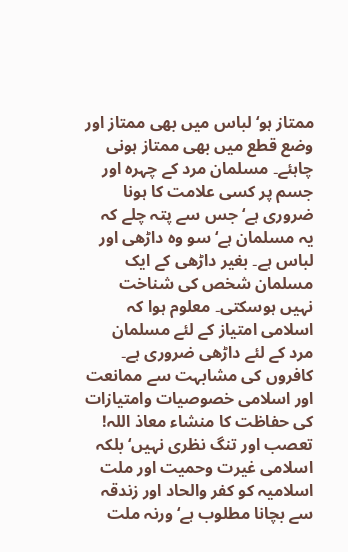ممتاز ہو‘ لباس میں بھی ممتاز اور وضع قطع میں بھی ممتاز ہونی چاہئے۔ مسلمان مرد کے چہرہ اور جسم پر کسی علامت کا ہونا ضروری ہے‘ جس سے پتہ چلے کہ یہ مسلمان ہے‘ سو وہ داڑھی اور لباس ہے۔ بغیر داڑھی کے ایک مسلمان شخص کی شناخت نہیں ہوسکتی۔ معلوم ہوا کہ اسلامی امتیاز کے لئے مسلمان مرد کے لئے داڑھی ضروری ہے۔ کافروں کی مشابہت سے ممانعت اور اسلامی خصوصیات وامتیازات کی حفاظت کا منشاء معاذ اللہ! تعصب اور تنگ نظری نہیں‘ بلکہ اسلامی غیرت وحمیت اور ملت اسلامیہ کو کفر والحاد اور زندقہ سے بچانا مطلوب ہے‘ ورنہ ملت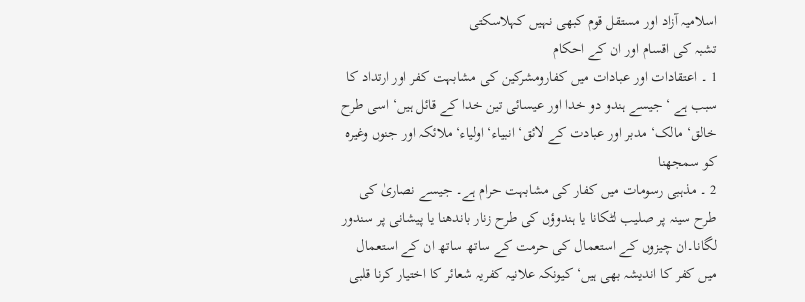اسلامیہ آزاد اور مستقل قوم کبھی نہیں کہلاسکتی
تشبہ کی اقسام اور ان کے احکام
1 ۔ اعتقادات اور عبادات میں کفارومشرکین کی مشابہت کفر اور ارتداد کا سبب ہے ‘ جیسے ہندو دو خدا اور عیسائی تین خدا کے قائل ہیں‘ اسی طرح خالق‘ مالک‘ مدبر اور عبادت کے لائق‘ انبیاء‘ اولیاء‘ ملائکہ اور جنوں وغیرہ کو سمجھنا
2 ۔ مذہبی رسومات میں کفار کی مشابہت حرام ہے۔ جیسے نصاریٰ کی طرح سینہ پر صلیب لٹکانا یا ہندوؤں کی طرح زنار باندھنا یا پیشانی پر سندور لگانا۔ان چیزوں کے استعمال کی حرمت کے ساتھ ساتھ ان کے استعمال میں کفر کا اندیشہ بھی ہیں‘ کیونکہ علانیہ کفریہ شعائر کا اختیار کرنا قلبی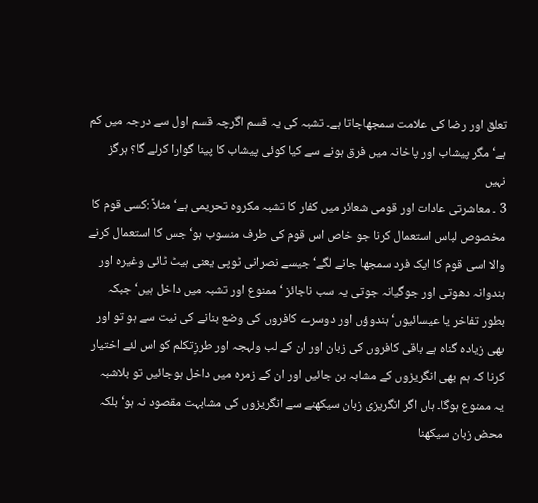تعلق اور رضا کی علامت سمجھاجاتا ہے۔ تشبہ کی یہ قسم اگرچہ قسم اول سے درجہ میں کم ہے‘ مگر پیشاب اور پاخانہ میں فرق ہونے سے کیا کوئی پیشاب کا پینا گوارا کرلے گا؟ ہرگز نہیں
3 ۔ معاشرتی عادات اور قومی شعائر میں کفار کا تشبہ مکروہ تحریمی ہے‘ مثلاً :کسی قوم کا مخصوص لباس استعمال کرنا جو خاص اس قوم کی طرف منسوب ہو‘ جس کا استعمال کرنے والا اسی قوم کا ایک فرد سمجھا جانے لگے‘ جیسے نصرانی ٹوپی یعنی ہیٹ ٹائی وغیرہ اور ہندوانہ دھوتی اور جوگیانہ جوتی یہ سب ناجائز ‘ ممنوع اور تشبہ میں داخل ہیں‘ جبکہ بطور تفاخر یا عیسائیوں‘ ہندوؤں اور دوسرے کافروں کی وضع بنانے کی نیت سے ہو تو اور بھی زیادہ گناہ ہے باقی کافروں کی زبان اور ان کے لب ولہجہ اور طرزِتکلم کو اس لئے اختیار کرنا کہ ہم بھی انگریزوں کے مشابہ بن جائیں اور ان کے زمرہ میں داخل ہوجائیں تو بلاشبہ یہ ممنوع ہوگا۔ ہاں اگر انگریزی زبان سیکھنے سے انگریزوں کی مشابہت مقصود نہ ہو‘ بلکہ محض زبان سیکھنا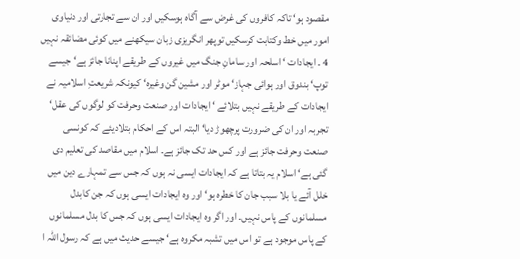مقصود ہو‘ تاکہ کافروں کی غرض سے آگاہ ہوسکیں اور ان سے تجارتی اور دنیاوی امور میں خط وکتابت کرسکیں توپھر انگریزی زبان سیکھنے میں کوئی مضائقہ نہیں
4 ۔ ایجادات ‘ اسلحہ اور سامانِ جنگ میں غیروں کے طریقے اپنانا جائز ہے‘ جیسے توپ‘ بندوق اور ہوائی جہاز‘ موٹر اور مشین گن وغیرہ‘ کیونکہ شریعتِ اسلامیہ نے ایجادات کے طریقے نہیں بتلائے ‘ ایجادات اور صنعت وحرفت کو لوگوں کی عقل‘ تجربہ اور ان کی ضرورت پرچھوڑ دیا‘ البتہ اس کے احکام بتلادیئے کہ کونسی صنعت وحرفت جائز ہے اور کس حد تک جائز ہے۔ اسلام میں مقاصد کی تعلیم دی گئی ہے‘ اسلام یہ بتاتا ہے کہ ایجادات ایسی نہ ہوں کہ جس سے تمہارے دین میں خلل آئے یا بلا سبب جان کا خطرہ ہو‘ اور وہ ایجادات ایسی ہوں کہ جن کابدل مسلمانوں کے پاس نہیں۔ اور اگر وہ ایجادات ایسی ہوں کہ جس کا بدل مسلمانوں کے پاس موجود ہے تو اس میں تشبہ مکروہ ہے‘ جیسے حدیث میں ہے کہ رسول اللہ ا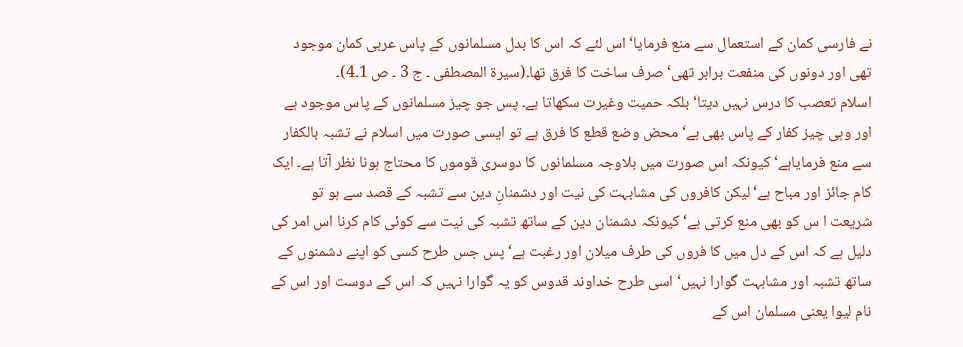نے فارسی کمان کے استعمال سے منع فرمایا‘ اس لئے کہ اس کا بدل مسلمانوں کے پاس عربی کمان موجود تھی اور دونوں کی منفعت برابر تھی‘ صرف ساخت کا فرق تھا۔(سیرة المصطفی ۔ ج 3 ۔ ص 1۔4)۔
اسلام تعصب کا درس نہیں دیتا‘ بلکہ حمیت وغیرت سکھاتا ہے۔ پس جو چیز مسلمانوں کے پاس موجود ہے اور وہی چیز کفار کے پاس بھی ہے‘ محض وضع قطع کا فرق ہے تو ایسی صورت میں اسلام نے تشبہ بالکفار سے منع فرمایاہے‘ کیونکہ اس صورت میں بلاوجہ مسلمانوں کا دوسری قوموں کا محتاج ہونا نظر آتا ہے۔ ایک کام جائز اور مباح ہے‘لیکن کافروں کی مشابہت کی نیت اور دشمنانِ دین سے تشبہ کے قصد سے ہو تو شریعت ا س کو بھی منع کرتی ہے‘ کیونکہ دشمنان دین کے ساتھ تشبہ کی نیت سے کوئی کام کرنا اس امر کی دلیل ہے کہ اس کے دل میں کا فروں کی طرف میلان اور رغبت ہے‘ پس جس طرح کسی کو اپنے دشمنوں کے ساتھ تشبہ اور مشابہت گوارا نہیں‘ اسی طرح خداوند قدوس کو یہ گوارا نہیں کہ اس کے دوست اور اس کے نام لیوا یعنی مسلمان اس کے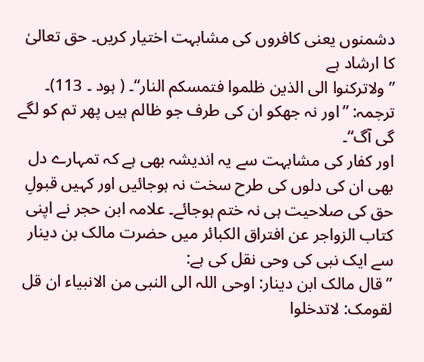دشمنوں یعنی کافروں کی مشابہت اختیار کریں۔ حق تعالیٰ کا ارشاد ہے
”ولاترکنوا الی الذین ظلموا فتمسکم النار“۔ ( ہود ۔ 113)۔ ترجمہ: ”اور نہ جھکو ان کی طرف جو ظالم ہیں پھر تم کو لگے گی آگ“۔
اور کفار کی مشابہت سے یہ اندیشہ بھی ہے کہ تمہارے دل بھی ان کی دلوں کی طرح سخت نہ ہوجائیں اور کہیں قبولِ حق کی صلاحیت ہی نہ ختم ہوجائے۔ علامہ ابن حجر نے اپنی کتاب الزواجر عن افتراق الکبائر میں حضرت مالک بن دینار سے ایک نبی کی وحی نقل کی ہے:
”قال مالک ابن دینار: اوحی اللہ الی النبی من الانبیاء ان قل لقومک: لاتدخلوا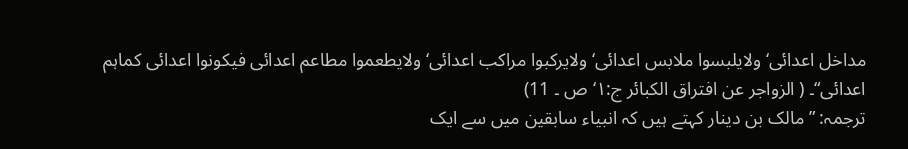مداخل اعدائی‘ ولایلبسوا ملابس اعدائی‘ ولایرکبوا مراکب اعدائی‘ ولایطعموا مطاعم اعدائی فیکونوا اعدائی کماہم اعدائی“۔ ( الزواجر عن افتراق الکبائر ج:۱‘ ص ۔ 11)
ترجمہ: ”مالک بن دینار کہتے ہیں کہ انبیاء سابقین میں سے ایک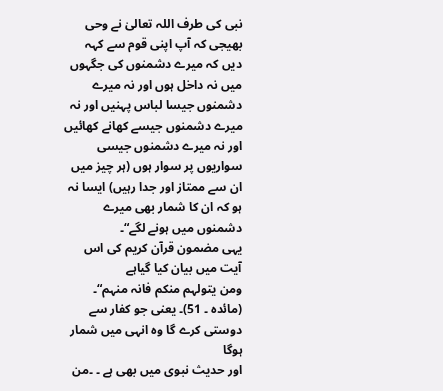نبی کی طرف اللہ تعالیٰ نے وحی بھیجی کہ آپ اپنی قوم سے کہہ دیں کہ میرے دشمنوں کی جگہوں میں نہ داخل ہوں اور نہ میرے دشمنوں جیسا لباس پہنیں اور نہ میرے دشمنوں جیسے کھانے کھائیں اور نہ میرے دشمنوں جیسی سواریوں پر سوار ہوں (ہر چیز میں ان سے ممتاز اور جدا رہیں) ایسا نہ ہو کہ ان کا شمار بھی میرے دشمنوں میں ہونے لگے“۔
یہی مضمون قرآن کریم کی اس آیت میں بیان کیا گیاہے
ومن یتولہم منکم فانہ منہم“۔ (مائدہ ۔ 51)۔ یعنی جو کفار سے دوستی کرے گا وہ انہی میں شمار ہوگا
اور حدیث نبوی میں بھی ہے ۔ ۔من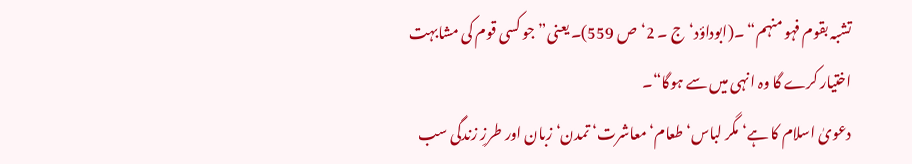تشبہ بقوم فہو منہم“ ۔(ابوداؤد‘ج ۔ 2‘ص 559)۔ یعنی”جو کسی قوم کی مشابہت اختیار کرے گا وہ انہی میں سے ہوگا“۔
دعویٰ اسلام کا ہے‘ مگر لباس‘ طعام‘ معاشرت‘ تمدن‘ زبان اور طرزِ زندگی سب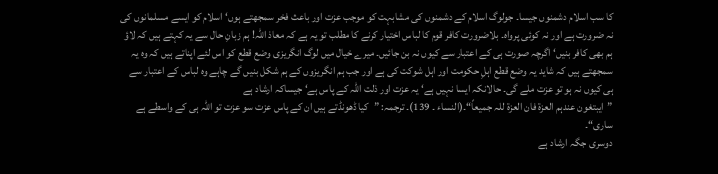کا سب اسلام دشمنوں جیسا۔ جولوگ اسلام کے دشمنوں کی مشابہت کو موجب عزت اور باعث فخر سمجھتے ہوں‘ اسلام کو ایسے مسلمانوں کی نہ ضرورت ہے اور نہ کوئی پرواہ۔ بلاضرورت کافر قوم کا لباس اختیار کرنے کا مطلب تو یہ ہے کہ معاذ اللہ! ہم زبانِ حال سے یہ کہتے ہیں کہ لاؤ ہم بھی کافر بنیں‘ اگرچہ صورت ہی کے اعتبار سے کیوں نہ بن جائیں۔ میرے خیال میں لوگ انگریزی وضع قطع کو اس لئے اپناتے ہیں کہ وہ یہ سمجھتے ہیں کہ شاید یہ وضع قطع اہلِ حکومت اور اہل شوکت کی ہے اور جب ہم انگریزوں کے ہم شکل بنیں گے چاہے وہ لباس کے اعتبار سے ہی کیوں نہ ہو تو عزت ملے گی۔ حالانکہ ایسا نہیں ہے‘ یہ عزت اور ذلت اللہ کے پاس ہے‘ جیساکہ ارشاد ہے
”ایبتغون عندہم العزة فان العزة للہ جمیعاً“۔(النساء ۔ 139)۔ ترجمہ: ”کیا ڈھونڈتے ہیں ان کے پاس عزت سو عزت تو اللہ ہی کے واسطے ہے ساری“۔
دوسری جگہ ارشاد ہے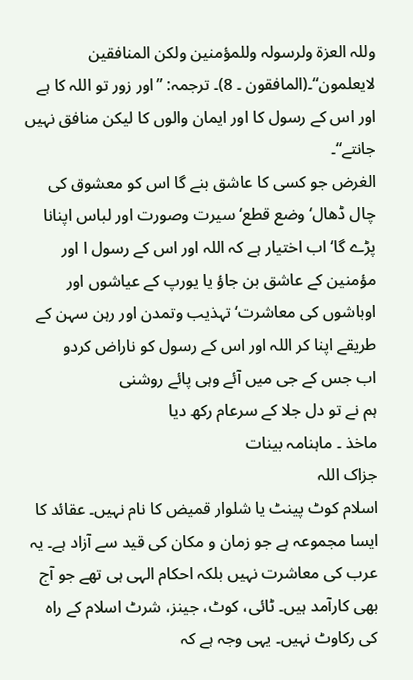وللہ العزة ولرسولہ وللمؤمنین ولکن المنافقین لایعلمون“۔(المافقون ۔ 8)۔ ترجمہ: ”اور زور تو اللہ کا ہے اور اس کے رسول کا اور ایمان والوں کا لیکن منافق نہیں جانتے“۔
الغرض جو کسی کا عاشق بنے گا اس کو معشوق کی چال ڈھال‘ وضع قطع‘سیرت وصورت اور لباس اپنانا پڑے گا‘ اب اختیار ہے کہ اللہ اور اس کے رسول ا اور مؤمنین کے عاشق بن جاؤ یا یورپ کے عیاشوں اور اوباشوں کی معاشرت‘ تہذیب وتمدن اور رہن سہن کے طریقے اپنا کر اللہ اور اس کے رسول کو ناراض کردو
اب جس کے جی میں آئے وہی پائے روشنی
ہم نے تو دل جلا کے سرعام رکھ دیا
ماخذ ۔ ماہنامہ بينات
جزاک اللہ
اسلام کوٹ پینٹ یا شلوار قمیض کا نام نہیں۔ عقائد کا ایسا مجموعہ ہے جو زمان و مکان کی قید سے آزاد ہے۔ یہ عرب کی معاشرت نہیں بلکہ احکام الہی ہی تھے جو آج بھی کارآمد ہیں۔ ٹائی، کوٹ، جینز، شرٹ اسلام کے راہ کی رکاوٹ نہیں۔ یہی وجہ ہے کہ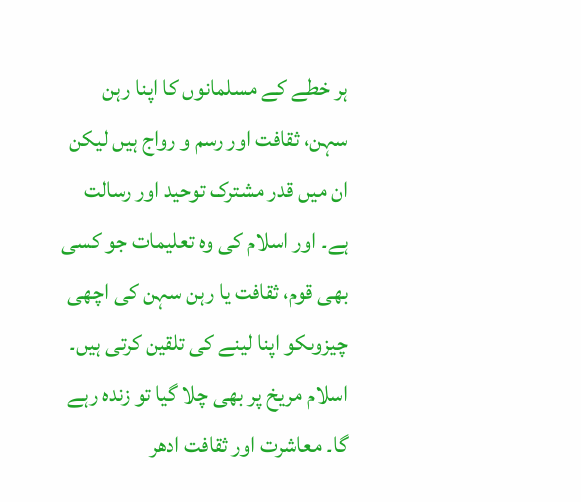ہر خطے کے مسلمانوں کا اپنا رہن سہن، ثقافت اور رسم و رواج ہیں لیکن ان میں قدر مشترک توحید اور رسالت ہے۔ اور اسلام کی وہ تعلیمات جو کسی بھی قوم، ثقافت یا رہن سہن کی اچھی چیزوںکو اپنا لینے کی تلقین کرتی ہیں۔ اسلام مریخ پر بھی چلا گیا تو زندہ رہے گا۔ معاشرت اور ثقافت ادھر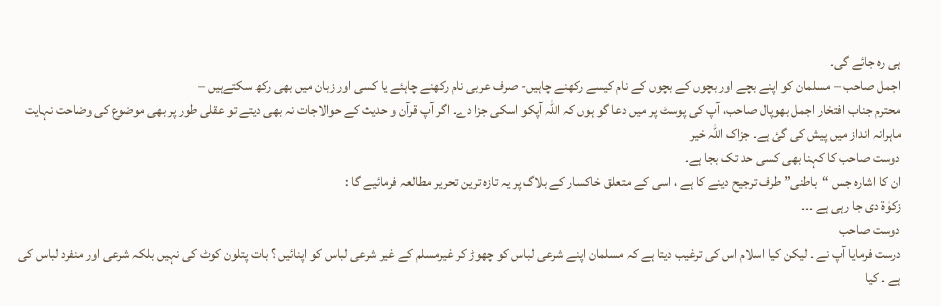ہی رہ جائے گی۔
اجمل صاحب – مسلمان کو اپنے بچے اور بچوں کے بچوں کے نام کیسے رکھنے چاہیں- صرف عربی نام رکھنے چاہئے یا کسی اور زبان میں بھی رکھ سکتےہیں –
محترم جناب افتخار اجمل بھوپال صاحب، آپ کی پوسٹ پر میں دعا گو ہوں کہ اللہ آپکو اسکی جزا دے۔ اگر آپ قرآن و حدیث کے حوالاجات نہ بھی دیتے تو عقلی طور پر بھی موضوع کی وضاحت نہایت ماہرانہ انداز میں پیش کی گئ ہے۔ جزاک اللہ خیر
دوست صاحب کا کہنا بھی کسی حد تک بجا ہے۔
ان کا اشارہ جس “باطنی” طرف ترجیح دینے کا ہے ، اسی کے متعلق خاکسار کے بلاگ پر یہ تازہ ترین تحریر مطالعہ فرمائیے گا :
زکوٰۃ دی جا رہی ہے ۔۔۔
دوست صاحب
درست فرمايا آپ نے ۔ ليکن کيا اسلام اس کی ترغيب ديتا ہے کہ مسلمان اپنے شرعی لباس کو چھوڑ کر غيرمسلم کے غير شرعی لباس کو اپنائيں ؟ بات پتلون کوٹ کی نہيں بلکہ شرعی اور منفرد لباس کی ہے ۔ کيا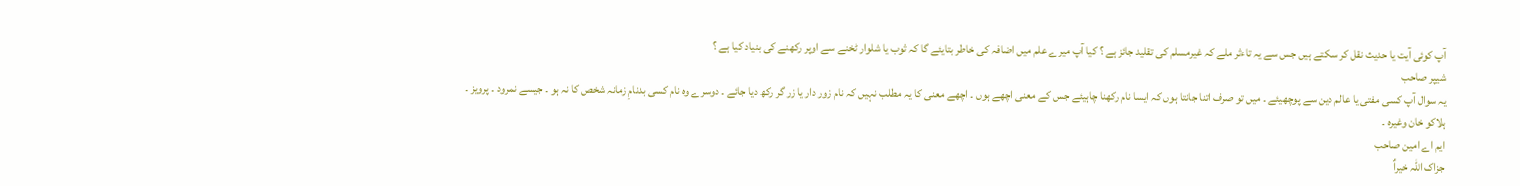آپ کوئی آيت يا حديث نقل کر سکتے ہيں جس سے يہ تاءثر ملے کہ غيرمسلم کی تقليد جائز ہے ؟ کيا آپ ميرے علم ميں اضافہ کی خاطر بتايئے گا کہ ثوب يا شلوار ٹخنے سے اوپر رکھنے کی بنياد کيا ہے ؟
شيپر صاحب
يہ سوال آپ کسی مفتی يا عالم دين سے پوچھيئے ۔ ميں تو صرف اتنا جانتا ہوں کہ ايسا نام رکھنا چاہيئے جس کے معنی اچھے ہوں ۔ اچھے معنی کا يہ مطلب نہيں کہ نام زور دار يا زر گر رکھ ديا جائے ۔ دوسرے وہ نام کسی بدنامِ زمانہ شخص کا نہ ہو ۔ جيسے نمرود ۔ پرويز ۔ ہلاکو خان وغيرہ ۔
ايم اے امين صاحب
جزاک اللہ خيراٌ